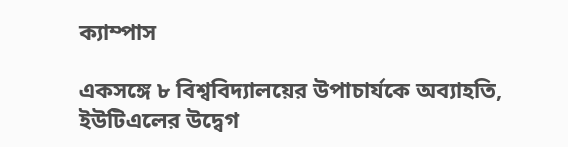ক্যাম্পাস

একসঙ্গে ৮ বিশ্ববিদ্যালয়ের উপাচার্যকে অব্যাহতি, ইউটিএলের উদ্বেগ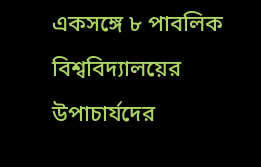একসঙ্গে ৮ পাবলিক বিশ্ববিদ্যালয়ের উপাচার্যদের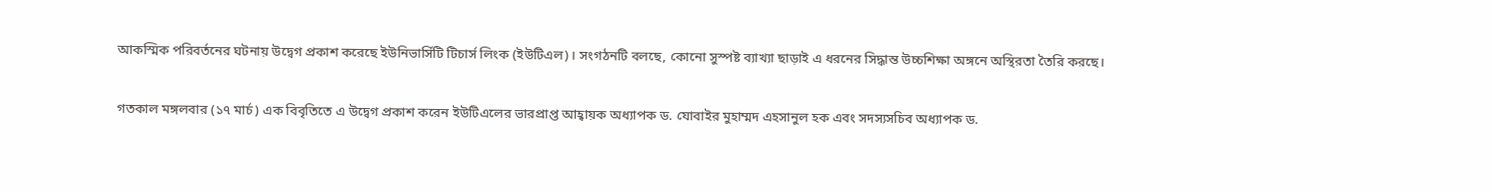আকস্মিক পরিবর্তনের ঘটনায় উদ্বেগ প্রকাশ করেছে ইউনিভার্সিটি টিচার্স লিংক (ইউটিএল)। সংগঠনটি বলছে, কোনো সুস্পষ্ট ব্যাখ্যা ছাড়াই এ ধরনের সিদ্ধান্ত উচ্চশিক্ষা অঙ্গনে অস্থিরতা তৈরি করছে।

গতকাল মঙ্গলবার (১৭ মার্চ) এক বিবৃতিতে এ উদ্বেগ প্রকাশ করেন ইউটিএলের ভারপ্রাপ্ত আহ্বায়ক অধ্যাপক ড. যোবাইর মুহাম্মদ এহসানুল হক এবং সদস্যসচিব অধ্যাপক ড.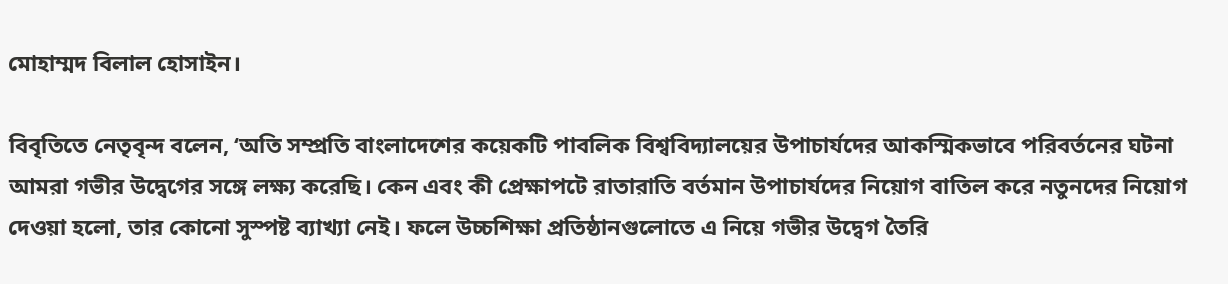মোহাম্মদ বিলাল হোসাইন।

বিবৃতিতে নেতৃবৃন্দ বলেন, ‘অতি সম্প্রতি বাংলাদেশের কয়েকটি পাবলিক বিশ্ববিদ্যালয়ের উপাচার্যদের আকস্মিকভাবে পরিবর্তনের ঘটনা আমরা গভীর উদ্বেগের সঙ্গে লক্ষ্য করেছি। কেন এবং কী প্রেক্ষাপটে রাতারাতি বর্তমান উপাচার্যদের নিয়োগ বাতিল করে নতুনদের নিয়োগ দেওয়া হলো, তার কোনো সুস্পষ্ট ব্যাখ্যা নেই। ফলে উচ্চশিক্ষা প্রতিষ্ঠানগুলোতে এ নিয়ে গভীর উদ্বেগ তৈরি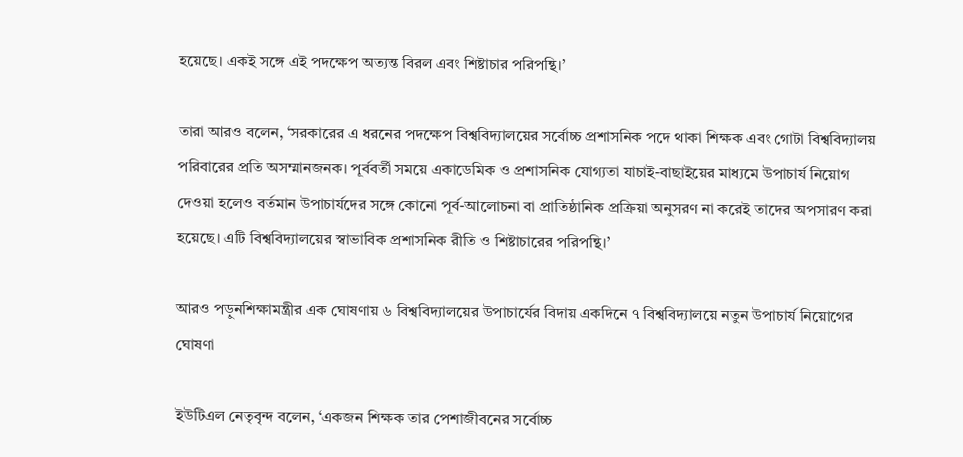হয়েছে। একই সঙ্গে এই পদক্ষেপ অত্যন্ত বিরল এবং শিষ্টাচার পরিপন্থি।’

তারা আরও বলেন, ‘সরকারের এ ধরনের পদক্ষেপ বিশ্ববিদ্যালয়ের সর্বোচ্চ প্রশাসনিক পদে থাকা শিক্ষক এবং গোটা বিশ্ববিদ্যালয় পরিবারের প্রতি অসম্মানজনক। পূর্ববর্তী সময়ে একাডেমিক ও প্রশাসনিক যোগ্যতা যাচাই-বাছাইয়ের মাধ্যমে উপাচার্য নিয়োগ দেওয়া হলেও বর্তমান উপাচার্যদের সঙ্গে কোনো পূর্ব-আলোচনা বা প্রাতিষ্ঠানিক প্রক্রিয়া অনুসরণ না করেই তাদের অপসারণ করা হয়েছে। এটি বিশ্ববিদ্যালয়ের স্বাভাবিক প্রশাসনিক রীতি ও শিষ্টাচারের পরিপন্থি।’

আরও পড়ুনশিক্ষামন্ত্রীর এক ঘোষণায় ৬ বিশ্ববিদ্যালয়ের উপাচার্যের বিদায় একদিনে ৭ বিশ্ববিদ্যালয়ে নতুন উপাচার্য নিয়োগের ঘোষণা

ইউটিএল নেতৃবৃন্দ বলেন, ‘একজন শিক্ষক তার পেশাজীবনের সর্বোচ্চ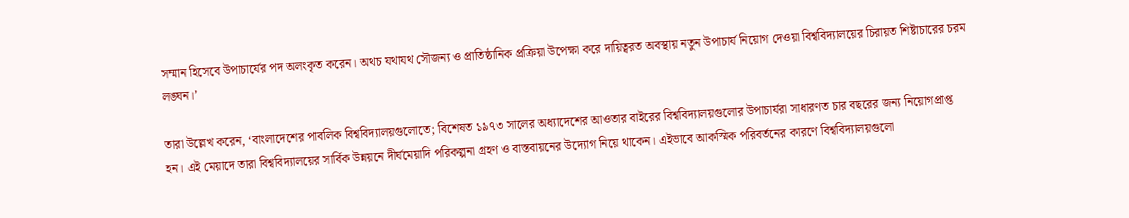সম্মান হিসেবে উপাচার্যের পদ অলংকৃত করেন। অথচ যথাযথ সৌজন্য ও প্রাতিষ্ঠানিক প্রক্রিয়া উপেক্ষা করে দায়িত্বরত অবস্থায় নতুন উপাচার্য নিয়োগ দেওয়া বিশ্ববিদ্যালয়ের চিরায়ত শিষ্টাচারের চরম লঙ্ঘন।’

তারা উল্লেখ করেন, ‘বাংলাদেশের পাবলিক বিশ্ববিদ্যালয়গুলোতে; বিশেষত ১৯৭৩ সালের অধ্যাদেশের আওতার বাইরের বিশ্ববিদ্যালয়গুলোর উপাচার্যরা সাধারণত চার বছরের জন্য নিয়োগপ্রাপ্ত হন। এই মেয়াদে তারা বিশ্ববিদ্যালয়ের সার্বিক উন্নয়নে দীর্ঘমেয়াদি পরিকল্পনা গ্রহণ ও বাস্তবায়নের উদ্যোগ নিয়ে থাকেন। এইভাবে আকস্মিক পরিবর্তনের কারণে বিশ্ববিদ্যালয়গুলো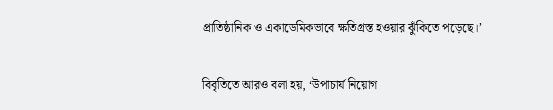প্রাতিষ্ঠানিক ও একাডেমিকভাবে ক্ষতিগ্রস্ত হওয়ার ঝুঁকিতে পড়েছে।’

বিবৃতিতে আরও বলা হয়, ‘উপাচার্য নিয়োগ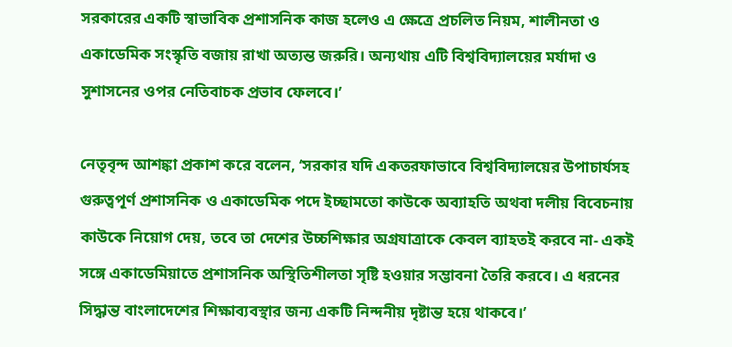সরকারের একটি স্বাভাবিক প্রশাসনিক কাজ হলেও এ ক্ষেত্রে প্রচলিত নিয়ম, শালীনতা ও একাডেমিক সংস্কৃতি বজায় রাখা অত্যন্ত জরুরি। অন্যথায় এটি বিশ্ববিদ্যালয়ের মর্যাদা ও সুশাসনের ওপর নেতিবাচক প্রভাব ফেলবে।’

নেতৃবৃন্দ আশঙ্কা প্রকাশ করে বলেন, ‘সরকার যদি একতরফাভাবে বিশ্ববিদ্যালয়ের উপাচার্যসহ গুরুত্বপূর্ণ প্রশাসনিক ও একাডেমিক পদে ইচ্ছামতো কাউকে অব্যাহতি অথবা দলীয় বিবেচনায় কাউকে নিয়োগ দেয়, তবে তা দেশের উচ্চশিক্ষার অগ্রযাত্রাকে কেবল ব্যাহতই করবে না- একই সঙ্গে একাডেমিয়াতে প্রশাসনিক অস্থিতিশীলতা সৃষ্টি হওয়ার সম্ভাবনা তৈরি করবে। এ ধরনের সিদ্ধান্ত বাংলাদেশের শিক্ষাব্যবস্থার জন্য একটি নিন্দনীয় দৃষ্টান্ত হয়ে থাকবে।’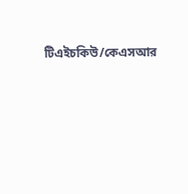টিএইচকিউ/কেএসআর